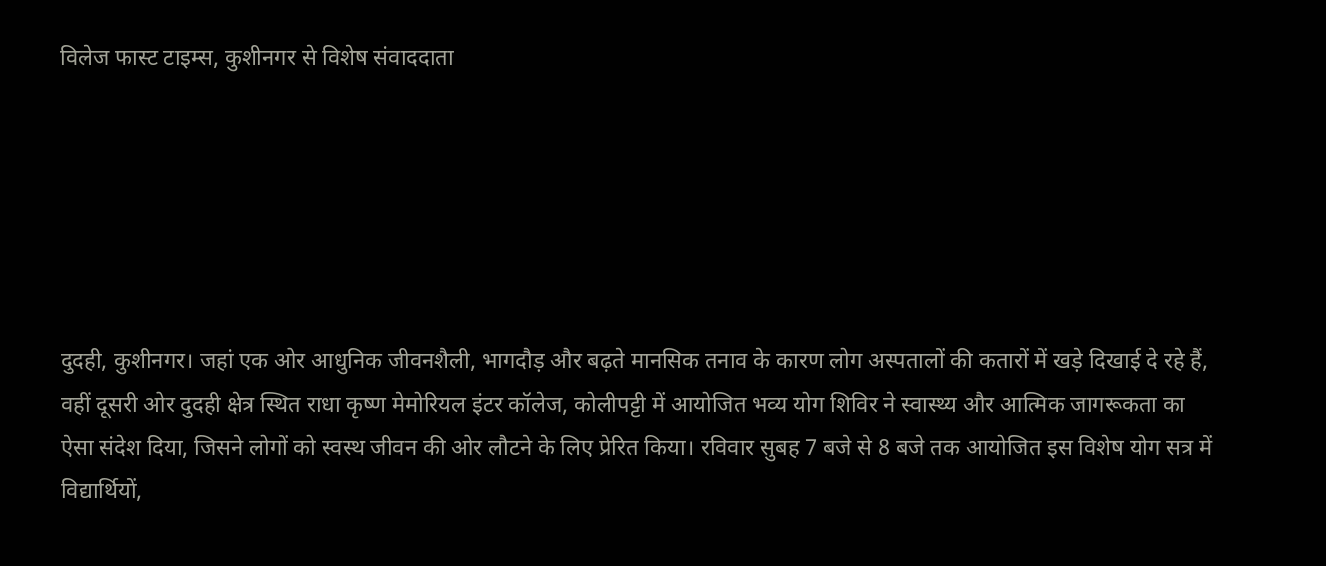विलेज फास्ट टाइम्स, कुशीनगर से विशेष संवाददाता






दुदही, कुशीनगर। जहां एक ओर आधुनिक जीवनशैली, भागदौड़ और बढ़ते मानसिक तनाव के कारण लोग अस्पतालों की कतारों में खड़े दिखाई दे रहे हैं, वहीं दूसरी ओर दुदही क्षेत्र स्थित राधा कृष्ण मेमोरियल इंटर कॉलेज, कोलीपट्टी में आयोजित भव्य योग शिविर ने स्वास्थ्य और आत्मिक जागरूकता का ऐसा संदेश दिया, जिसने लोगों को स्वस्थ जीवन की ओर लौटने के लिए प्रेरित किया। रविवार सुबह 7 बजे से 8 बजे तक आयोजित इस विशेष योग सत्र में विद्यार्थियों,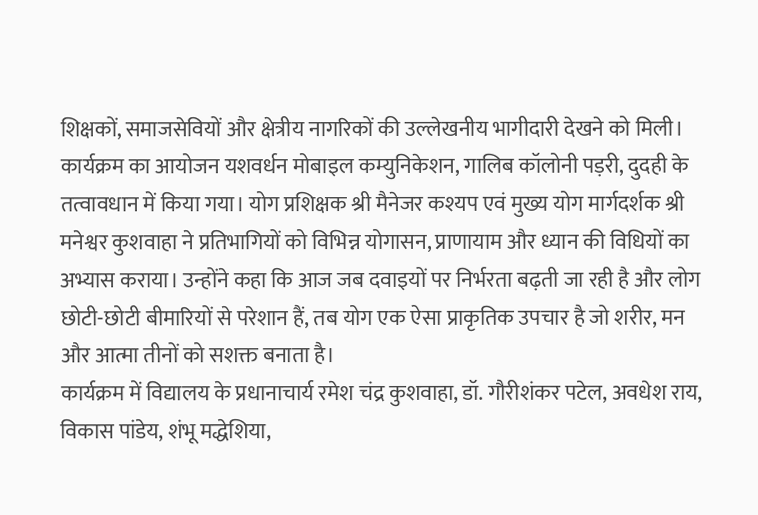शिक्षकों, समाजसेवियों और क्षेत्रीय नागरिकों की उल्लेखनीय भागीदारी देखने को मिली।
कार्यक्रम का आयोजन यशवर्धन मोबाइल कम्युनिकेशन, गालिब कॉलोनी पड़री, दुदही के तत्वावधान में किया गया। योग प्रशिक्षक श्री मैनेजर कश्यप एवं मुख्य योग मार्गदर्शक श्री मनेश्वर कुशवाहा ने प्रतिभागियों को विभिन्न योगासन, प्राणायाम और ध्यान की विधियों का अभ्यास कराया। उन्होंने कहा कि आज जब दवाइयों पर निर्भरता बढ़ती जा रही है और लोग छोटी-छोटी बीमारियों से परेशान हैं, तब योग एक ऐसा प्राकृतिक उपचार है जो शरीर, मन और आत्मा तीनों को सशक्त बनाता है।
कार्यक्रम में विद्यालय के प्रधानाचार्य रमेश चंद्र कुशवाहा, डॉ. गौरीशंकर पटेल, अवधेश राय, विकास पांडेय, शंभू मद्धेशिया,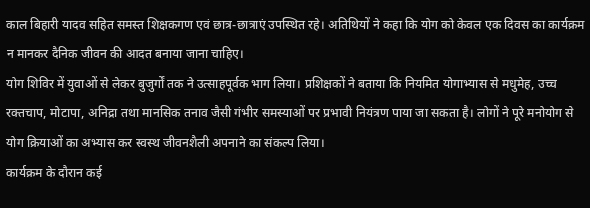काल बिहारी यादव सहित समस्त शिक्षकगण एवं छात्र-छात्राएं उपस्थित रहे। अतिथियों ने कहा कि योग को केवल एक दिवस का कार्यक्रम न मानकर दैनिक जीवन की आदत बनाया जाना चाहिए।
योग शिविर में युवाओं से लेकर बुजुर्गों तक ने उत्साहपूर्वक भाग लिया। प्रशिक्षकों ने बताया कि नियमित योगाभ्यास से मधुमेह, उच्च रक्तचाप, मोटापा, अनिद्रा तथा मानसिक तनाव जैसी गंभीर समस्याओं पर प्रभावी नियंत्रण पाया जा सकता है। लोगों ने पूरे मनोयोग से योग क्रियाओं का अभ्यास कर स्वस्थ जीवनशैली अपनाने का संकल्प लिया।
कार्यक्रम के दौरान कई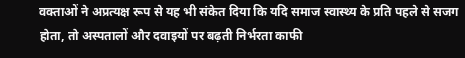वक्ताओं ने अप्रत्यक्ष रूप से यह भी संकेत दिया कि यदि समाज स्वास्थ्य के प्रति पहले से सजग होता, तो अस्पतालों और दवाइयों पर बढ़ती निर्भरता काफी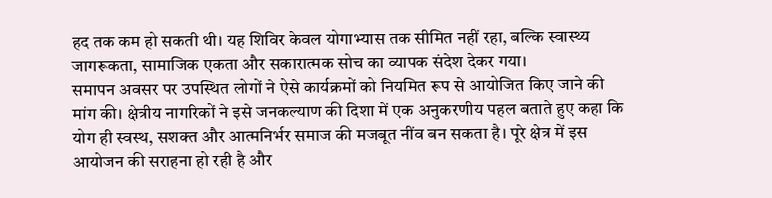हद तक कम हो सकती थी। यह शिविर केवल योगाभ्यास तक सीमित नहीं रहा, बल्कि स्वास्थ्य जागरूकता, सामाजिक एकता और सकारात्मक सोच का व्यापक संदेश देकर गया।
समापन अवसर पर उपस्थित लोगों ने ऐसे कार्यक्रमों को नियमित रूप से आयोजित किए जाने की मांग की। क्षेत्रीय नागरिकों ने इसे जनकल्याण की दिशा में एक अनुकरणीय पहल बताते हुए कहा कि योग ही स्वस्थ, सशक्त और आत्मनिर्भर समाज की मजबूत नींव बन सकता है। पूरे क्षेत्र में इस आयोजन की सराहना हो रही है और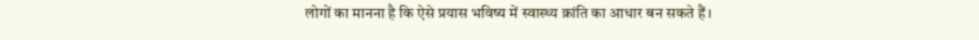लोगों का मानना है कि ऐसे प्रयास भविष्य में स्वास्थ्य क्रांति का आधार बन सकते हैं।